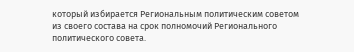который избирается Региональным политическим советом из своего состава на срок полномочий Регионального политического совета.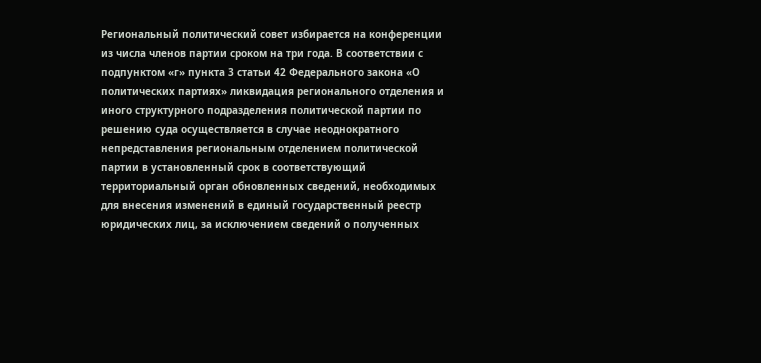Региональный политический совет избирается на конференции из числа членов партии сроком на три года. В соответствии с подпунктом «г» пункта 3 статьи 42 Федерального закона «О политических партиях» ликвидация регионального отделения и иного структурного подразделения политической партии по решению суда осуществляется в случае неоднократного непредставления региональным отделением политической партии в установленный срок в соответствующий территориальный орган обновленных сведений, необходимых для внесения изменений в единый государственный реестр юридических лиц, за исключением сведений о полученных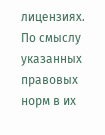лицензиях. По смыслу указанных правовых норм в их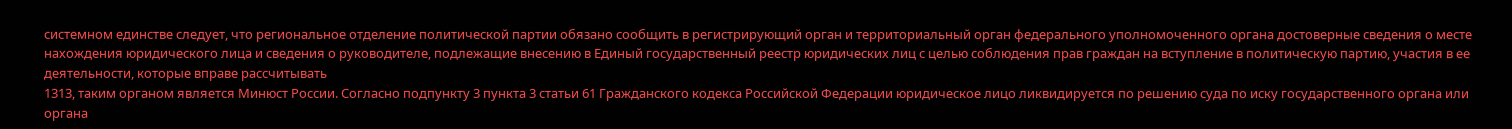системном единстве следует, что региональное отделение политической партии обязано сообщить в регистрирующий орган и территориальный орган федерального уполномоченного органа достоверные сведения о месте нахождения юридического лица и сведения о руководителе, подлежащие внесению в Единый государственный реестр юридических лиц с целью соблюдения прав граждан на вступление в политическую партию, участия в ее деятельности, которые вправе рассчитывать
1313, таким органом является Минюст России. Согласно подпункту 3 пункта 3 статьи 61 Гражданского кодекса Российской Федерации юридическое лицо ликвидируется по решению суда по иску государственного органа или органа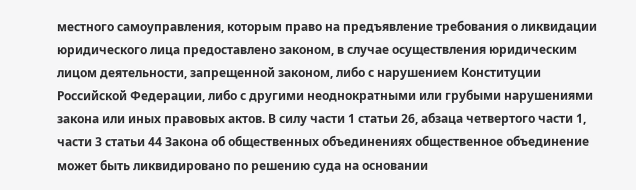местного самоуправления, которым право на предъявление требования о ликвидации юридического лица предоставлено законом, в случае осуществления юридическим лицом деятельности, запрещенной законом, либо с нарушением Конституции Российской Федерации, либо с другими неоднократными или грубыми нарушениями закона или иных правовых актов. В силу части 1 статьи 26, абзаца четвертого части 1, части 3 статьи 44 Закона об общественных объединениях общественное объединение может быть ликвидировано по решению суда на основании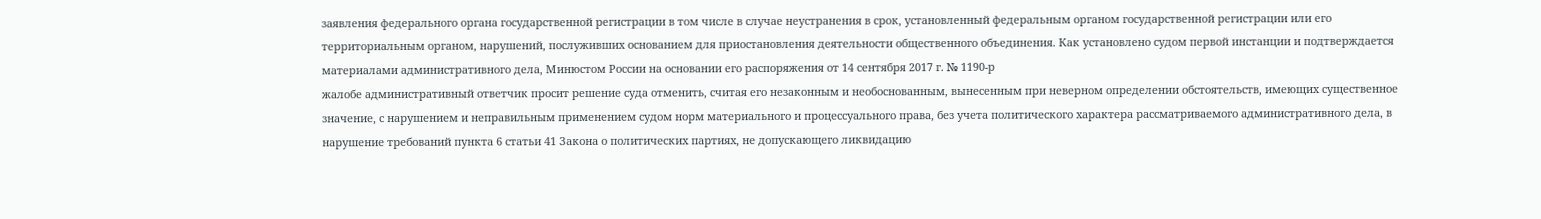заявления федерального органа государственной регистрации в том числе в случае неустранения в срок, установленный федеральным органом государственной регистрации или его территориальным органом, нарушений, послуживших основанием для приостановления деятельности общественного объединения. Как установлено судом первой инстанции и подтверждается материалами административного дела, Минюстом России на основании его распоряжения от 14 сентября 2017 г. № 1190-р
жалобе административный ответчик просит решение суда отменить, считая его незаконным и необоснованным, вынесенным при неверном определении обстоятельств, имеющих существенное значение, с нарушением и неправильным применением судом норм материального и процессуального права, без учета политического характера рассматриваемого административного дела, в нарушение требований пункта 6 статьи 41 Закона о политических партиях, не допускающего ликвидацию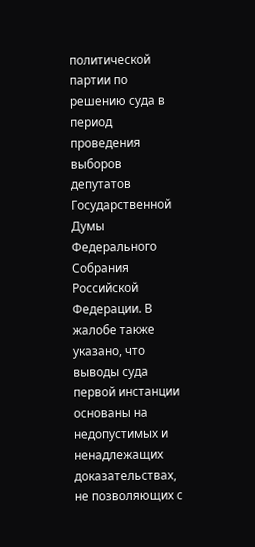политической партии по решению суда в период проведения выборов депутатов Государственной Думы Федерального Собрания Российской Федерации. В жалобе также указано, что выводы суда первой инстанции основаны на недопустимых и ненадлежащих доказательствах, не позволяющих с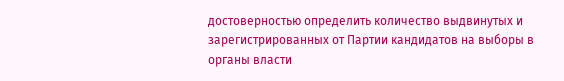достоверностью определить количество выдвинутых и зарегистрированных от Партии кандидатов на выборы в органы власти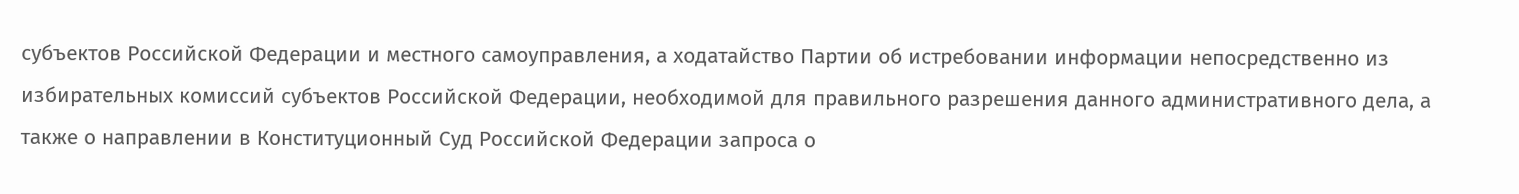субъектов Российской Федерации и местного самоуправления, а ходатайство Партии об истребовании информации непосредственно из избирательных комиссий субъектов Российской Федерации, необходимой для правильного разрешения данного административного дела, а также о направлении в Конституционный Суд Российской Федерации запроса о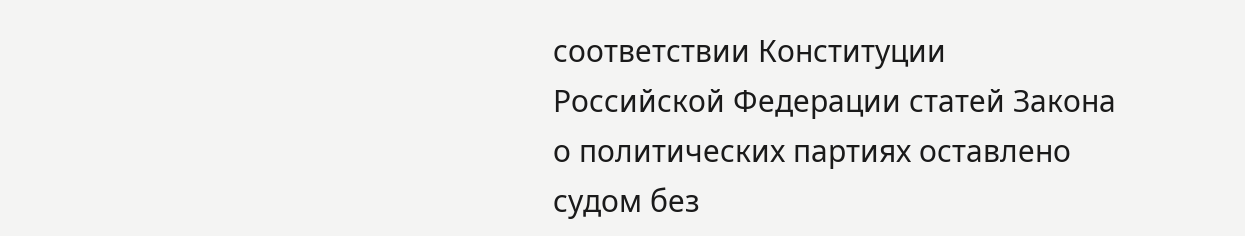соответствии Конституции Российской Федерации статей Закона о политических партиях оставлено судом без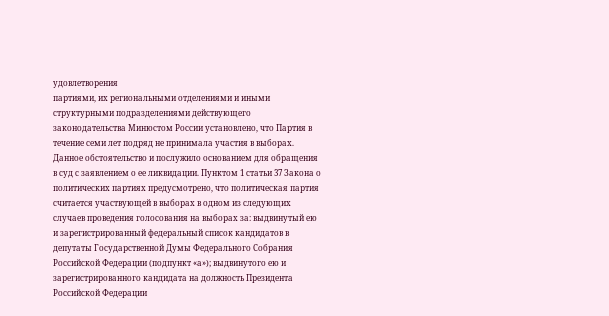удовлетворения
партиями, их региональными отделениями и иными структурными подразделениями действующего законодательства Минюстом России установлено, что Партия в течение семи лет подряд не принимала участия в выборах. Данное обстоятельство и послужило основанием для обращения в суд с заявлением о ее ликвидации. Пунктом 1 статьи 37 Закона о политических партиях предусмотрено, что политическая партия считается участвующей в выборах в одном из следующих случаев проведения голосования на выборах за: выдвинутый ею и зарегистрированный федеральный список кандидатов в депутаты Государственной Думы Федерального Собрания Российской Федерации (подпункт «а»); выдвинутого ею и зарегистрированного кандидата на должность Президента Российской Федерации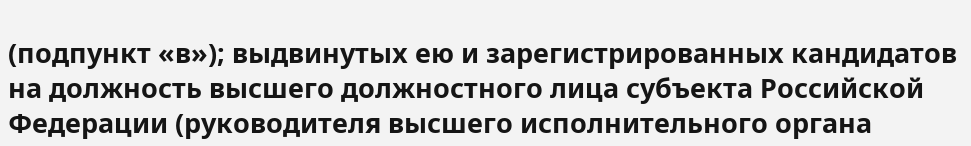(подпункт «в»); выдвинутых ею и зарегистрированных кандидатов на должность высшего должностного лица субъекта Российской Федерации (руководителя высшего исполнительного органа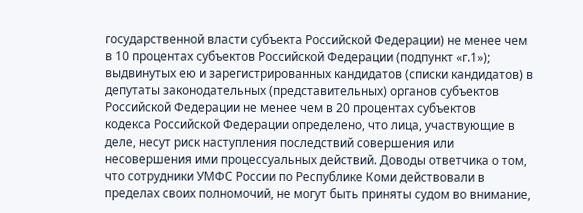государственной власти субъекта Российской Федерации) не менее чем в 10 процентах субъектов Российской Федерации (подпункт «г.1»); выдвинутых ею и зарегистрированных кандидатов (списки кандидатов) в депутаты законодательных (представительных) органов субъектов Российской Федерации не менее чем в 20 процентах субъектов
кодекса Российской Федерации определено, что лица, участвующие в деле, несут риск наступления последствий совершения или несовершения ими процессуальных действий. Доводы ответчика о том, что сотрудники УМФС России по Республике Коми действовали в пределах своих полномочий, не могут быть приняты судом во внимание,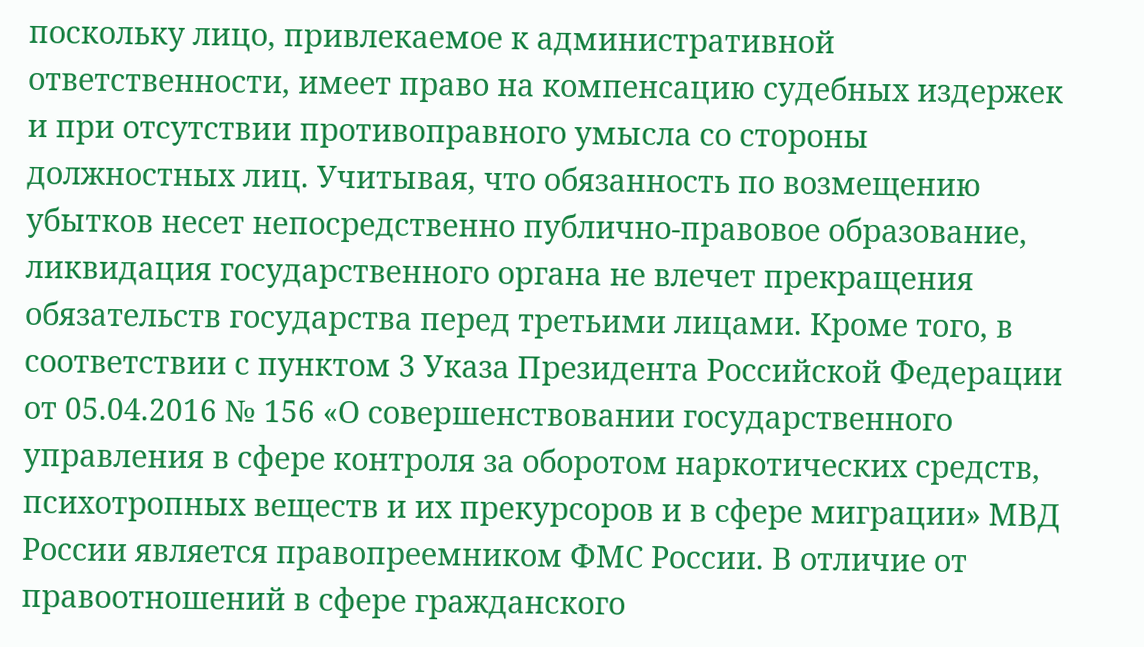поскольку лицо, привлекаемое к административной ответственности, имеет право на компенсацию судебных издержек и при отсутствии противоправного умысла со стороны должностных лиц. Учитывая, что обязанность по возмещению убытков несет непосредственно публично-правовое образование, ликвидация государственного органа не влечет прекращения обязательств государства перед третьими лицами. Кроме того, в соответствии с пунктом 3 Указа Президента Российской Федерации от 05.04.2016 № 156 «О совершенствовании государственного управления в сфере контроля за оборотом наркотических средств, психотропных веществ и их прекурсоров и в сфере миграции» МВД России является правопреемником ФМС России. В отличие от правоотношений в сфере гражданского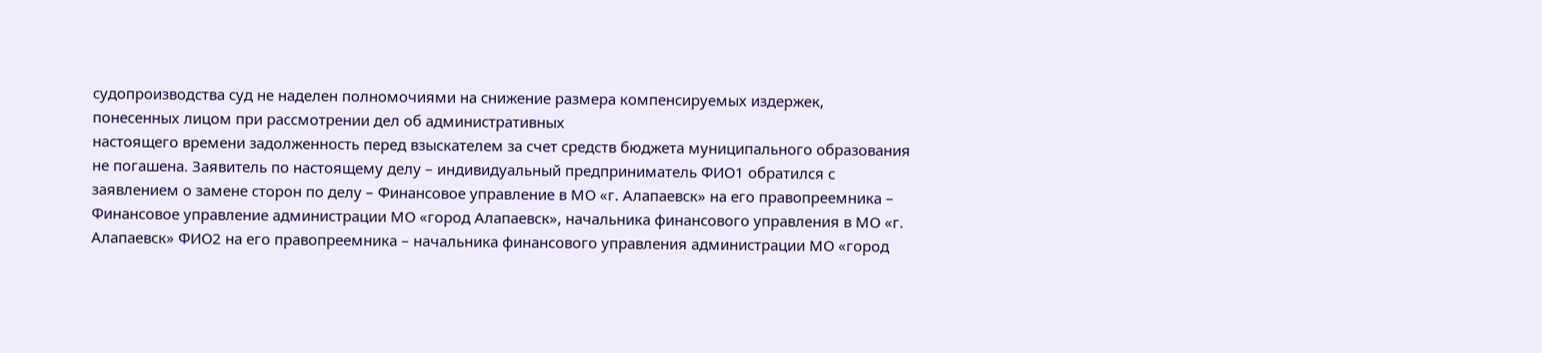судопроизводства суд не наделен полномочиями на снижение размера компенсируемых издержек, понесенных лицом при рассмотрении дел об административных
настоящего времени задолженность перед взыскателем за счет средств бюджета муниципального образования не погашена. Заявитель по настоящему делу – индивидуальный предприниматель ФИО1 обратился с заявлением о замене сторон по делу – Финансовое управление в МО «г. Алапаевск» на его правопреемника – Финансовое управление администрации МО «город Алапаевск», начальника финансового управления в МО «г. Алапаевск» ФИО2 на его правопреемника – начальника финансового управления администрации МО «город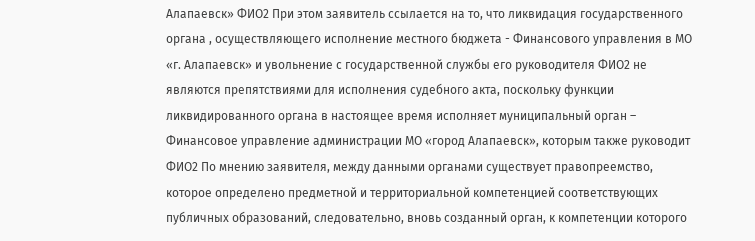Алапаевск» ФИО2 При этом заявитель ссылается на то, что ликвидация государственного органа , осуществляющего исполнение местного бюджета - Финансового управления в МО «г. Алапаевск» и увольнение с государственной службы его руководителя ФИО2 не являются препятствиями для исполнения судебного акта, поскольку функции ликвидированного органа в настоящее время исполняет муниципальный орган – Финансовое управление администрации МО «город Алапаевск», которым также руководит ФИО2 По мнению заявителя, между данными органами существует правопреемство, которое определено предметной и территориальной компетенцией соответствующих публичных образований, следовательно, вновь созданный орган, к компетенции которого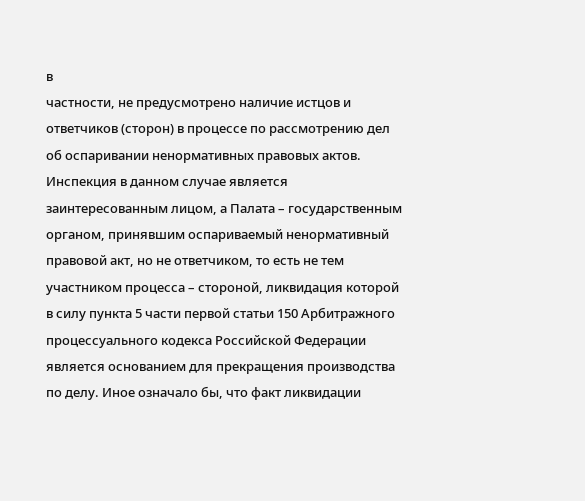в
частности, не предусмотрено наличие истцов и ответчиков (сторон) в процессе по рассмотрению дел об оспаривании ненормативных правовых актов. Инспекция в данном случае является заинтересованным лицом, а Палата – государственным органом, принявшим оспариваемый ненормативный правовой акт, но не ответчиком, то есть не тем участником процесса – стороной, ликвидация которой в силу пункта 5 части первой статьи 150 Арбитражного процессуального кодекса Российской Федерации является основанием для прекращения производства по делу. Иное означало бы, что факт ликвидации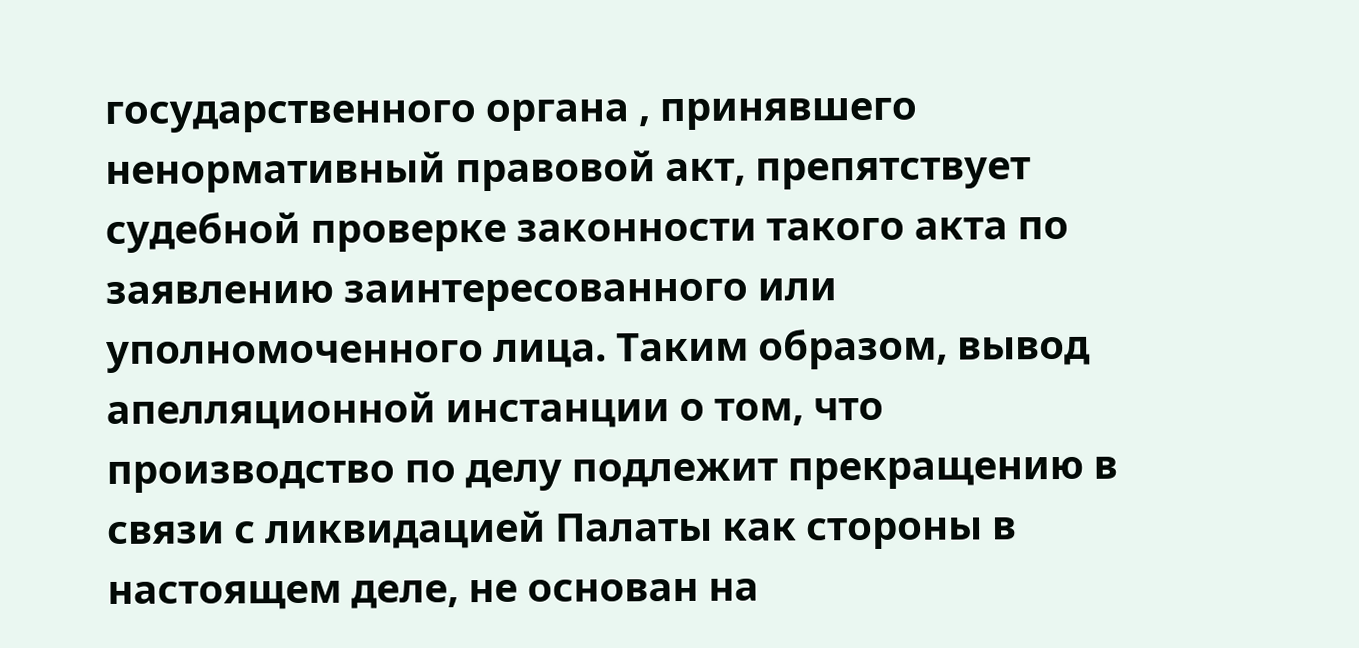государственного органа , принявшего ненормативный правовой акт, препятствует судебной проверке законности такого акта по заявлению заинтересованного или уполномоченного лица. Таким образом, вывод апелляционной инстанции о том, что производство по делу подлежит прекращению в связи с ликвидацией Палаты как стороны в настоящем деле, не основан на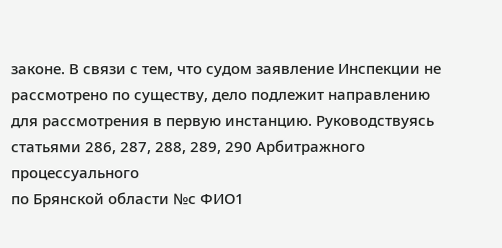законе. В связи с тем, что судом заявление Инспекции не рассмотрено по существу, дело подлежит направлению для рассмотрения в первую инстанцию. Руководствуясь статьями 286, 287, 288, 289, 290 Арбитражного процессуального
по Брянской области №с ФИО1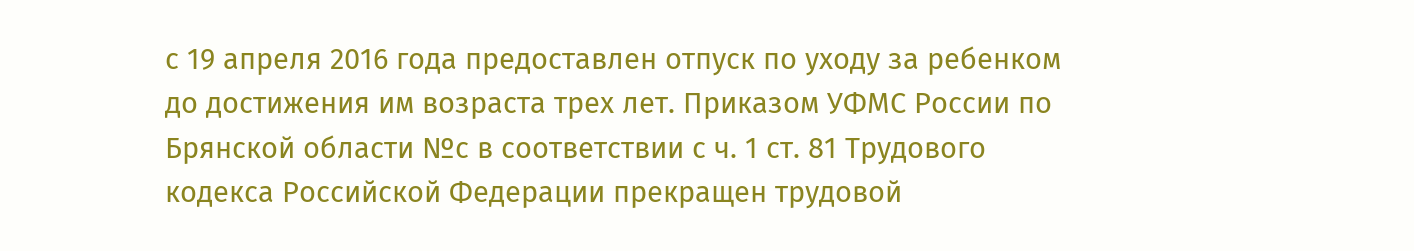с 19 апреля 2016 года предоставлен отпуск по уходу за ребенком до достижения им возраста трех лет. Приказом УФМС России по Брянской области №с в соответствии с ч. 1 ст. 81 Трудового кодекса Российской Федерации прекращен трудовой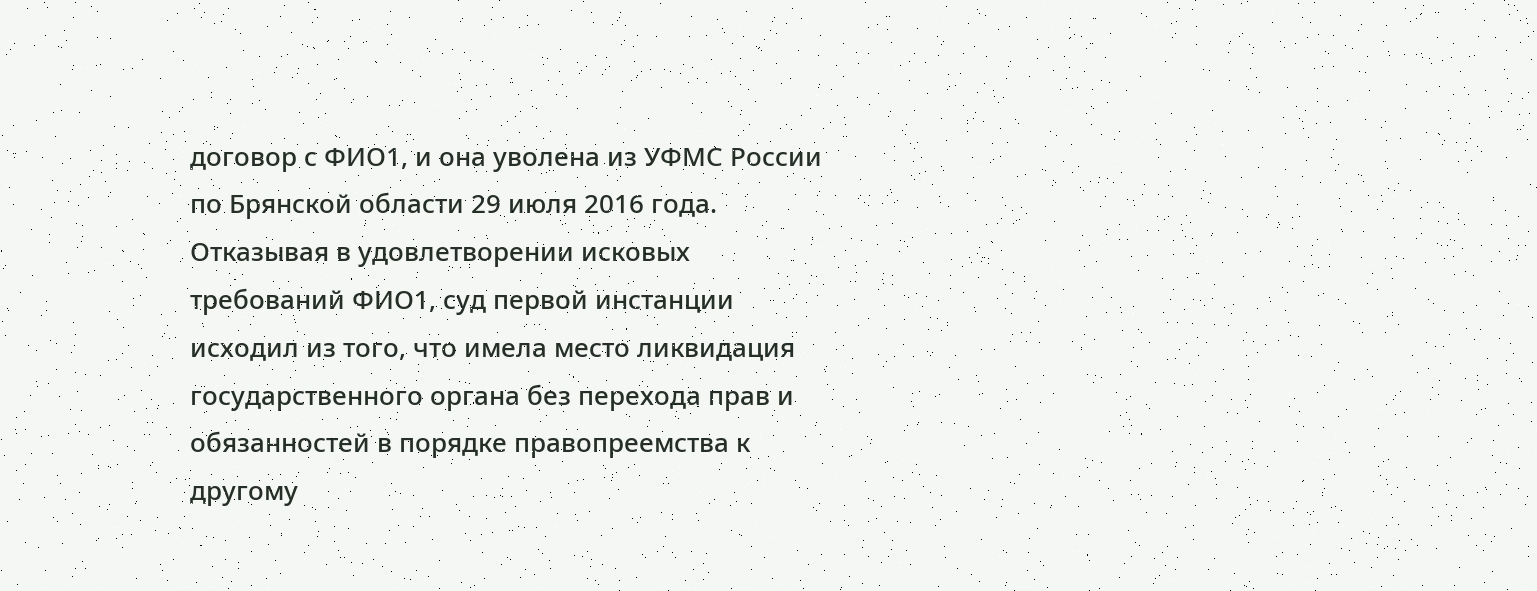договор с ФИО1, и она уволена из УФМС России по Брянской области 29 июля 2016 года. Отказывая в удовлетворении исковых требований ФИО1, суд первой инстанции исходил из того, что имела место ликвидация государственного органа без перехода прав и обязанностей в порядке правопреемства к другому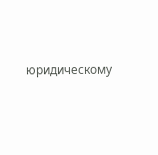юридическому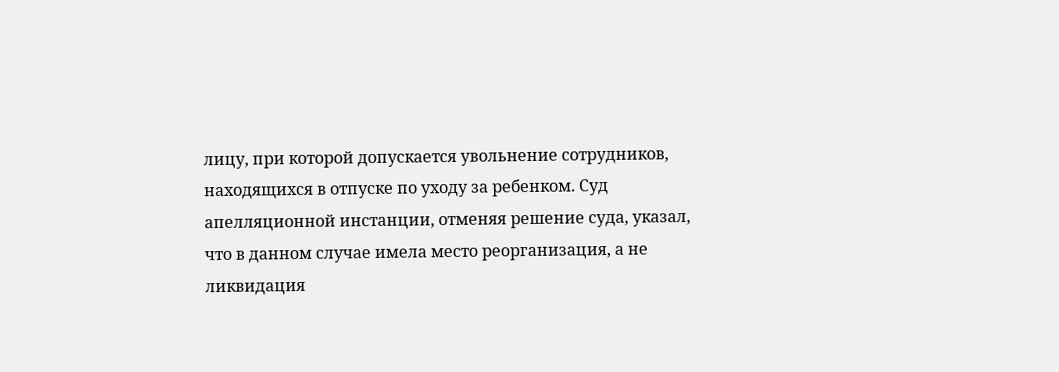лицу, при которой допускается увольнение сотрудников, находящихся в отпуске по уходу за ребенком. Суд апелляционной инстанции, отменяя решение суда, указал, что в данном случае имела место реорганизация, а не ликвидация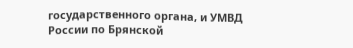государственного органа, и УМВД России по Брянской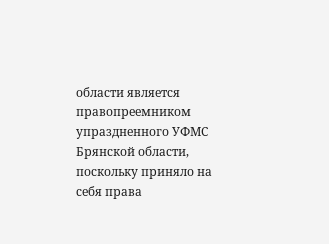области является правопреемником упраздненного УФМС Брянской области, поскольку приняло на себя права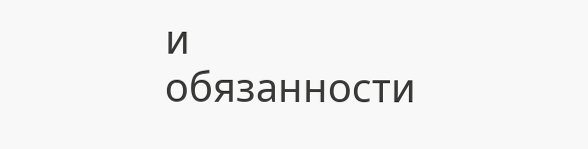и обязанности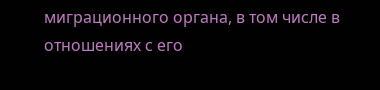миграционного органа, в том числе в отношениях с его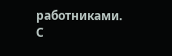работниками. С